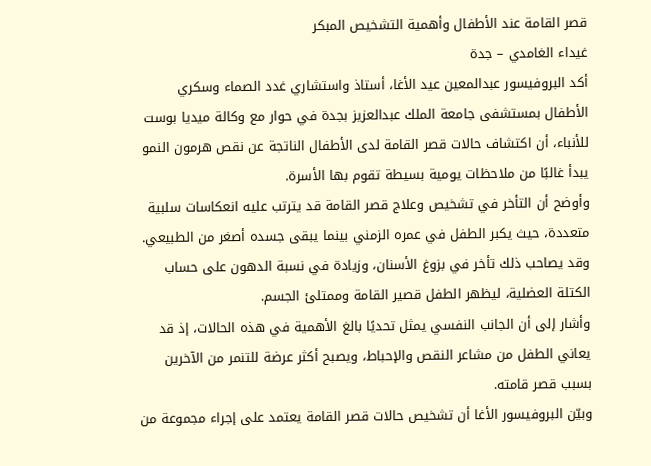قصر القامة عند الأطفال وأهمية التشخيص المبكر
غيداء الغامدي – جدة
أكد البروفيسور عبدالمعين عيد الأغا، أستاذ واستشاري غدد الصماء وسكري الأطفال بمستشفى جامعة الملك عبدالعزيز بجدة في حوار مع وكالة ميديا بوست للأنباء، أن اكتشاف حالات قصر القامة لدى الأطفال الناتجة عن نقص هرمون النمو يبدأ غالبًا من ملاحظات يومية بسيطة تقوم بها الأسرة.
وأوضح أن التأخر في تشخيص وعلاج قصر القامة قد يترتب عليه انعكاسات سلبية متعددة، حيث يكبر الطفل في عمره الزمني بينما يبقى جسده أصغر من الطبيعي. وقد يصاحب ذلك تأخر في بزوغ الأسنان، وزيادة في نسبة الدهون على حساب الكتلة العضلية، ليظهر الطفل قصير القامة وممتلئ الجسم.
وأشار إلى أن الجانب النفسي يمثل تحديًا بالغ الأهمية في هذه الحالات، إذ قد يعاني الطفل من مشاعر النقص والإحباط، ويصبح أكثر عرضة للتنمر من الآخرين بسبب قصر قامته.
وبيّن البروفيسور الأغا أن تشخيص حالات قصر القامة يعتمد على إجراء مجموعة من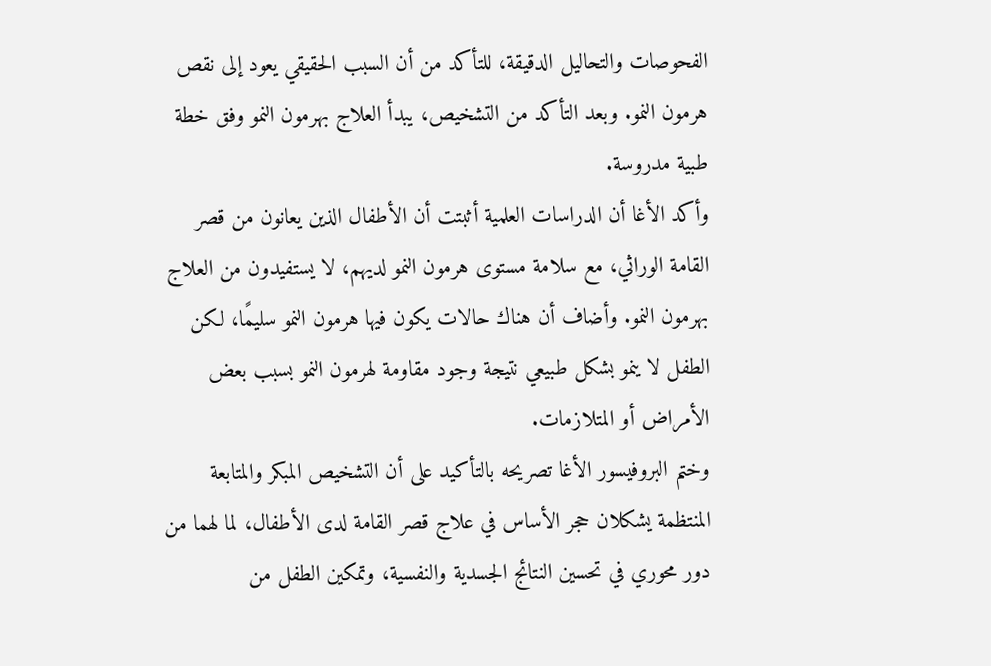الفحوصات والتحاليل الدقيقة، للتأكد من أن السبب الحقيقي يعود إلى نقص هرمون النمو. وبعد التأكد من التشخيص، يبدأ العلاج بهرمون النمو وفق خطة طبية مدروسة.
وأكد الأغا أن الدراسات العلمية أثبتت أن الأطفال الذين يعانون من قصر القامة الوراثي، مع سلامة مستوى هرمون النمو لديهم، لا يستفيدون من العلاج بهرمون النمو. وأضاف أن هناك حالات يكون فيها هرمون النمو سليمًا، لكن الطفل لا ينمو بشكل طبيعي نتيجة وجود مقاومة لهرمون النمو بسبب بعض الأمراض أو المتلازمات.
وختم البروفيسور الأغا تصريحه بالتأكيد على أن التشخيص المبكر والمتابعة المنتظمة يشكلان حجر الأساس في علاج قصر القامة لدى الأطفال، لما لهما من دور محوري في تحسين النتائج الجسدية والنفسية، وتمكين الطفل من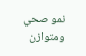نمو صحي ومتوازن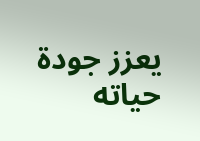يعزز جودة حياته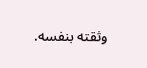وثقته بنفسه.